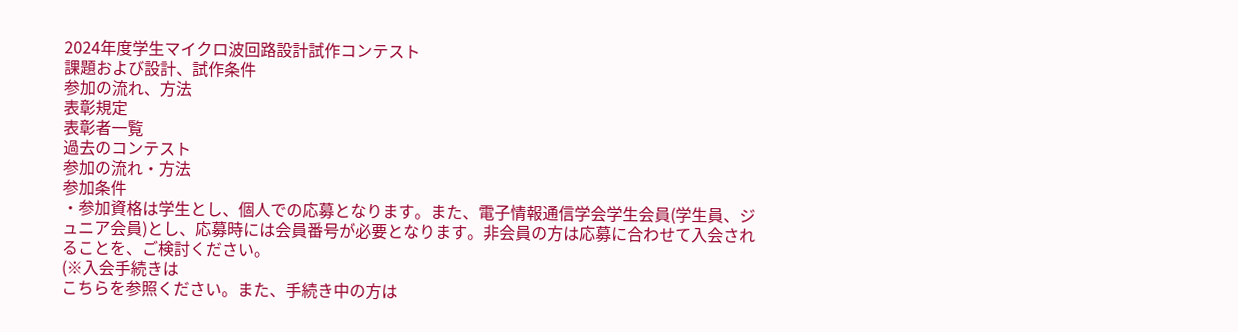2024年度学生マイクロ波回路設計試作コンテスト
課題および設計、試作条件
参加の流れ、方法
表彰規定
表彰者一覧
過去のコンテスト
参加の流れ・方法
参加条件
・参加資格は学生とし、個人での応募となります。また、電子情報通信学会学生会員(学生員、ジュニア会員)とし、応募時には会員番号が必要となります。非会員の方は応募に合わせて入会されることを、ご検討ください。
(※入会手続きは
こちらを参照ください。また、手続き中の方は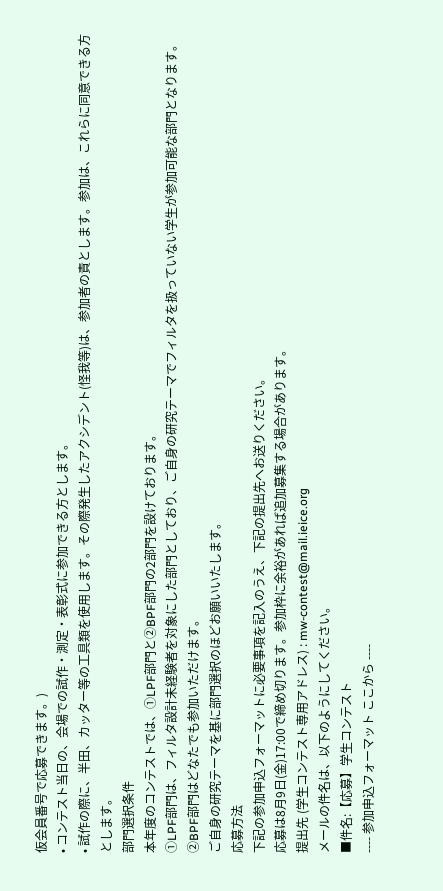仮会員番号で応募できます。)
• コンテスト当日の、会場での試作・測定・表彰式に参加できる方とします。
• 試作の際に、半田、カッター等の工具類を使用します。その際発生したアクシデント(怪我等)は、参加者の責とします。参加は、これらに同意できる方とします。
部門選択条件
本年度のコンテストでは、①LPF部門と②BPF部門の2部門を設けております。
①LPF部門は、フィルタ設計未経験者を対象にした部門としており、ご自身の研究テーマでフィルタを扱っていない学生が参加可能な部門となります。
②BPF部門はどなたでも参加いただけます。
ご自身の研究テーマを基に部門選択のほどお願いいたします。
応募方法
下記の参加申込フォーマットに必要事項を記入のうえ、下記の提出先へお送りください。
応募は8月9日(金)17:00で締め切ります。参加枠に余裕があれば追加募集する場合があります。
提出先 (学生コンテスト専用アドレス) : mw-contest@mail.ieice.org
メールの件名は、以下のようにしてください。
■件名:【応募】学生コンテスト
---- 参加申込フォーマット ここから ----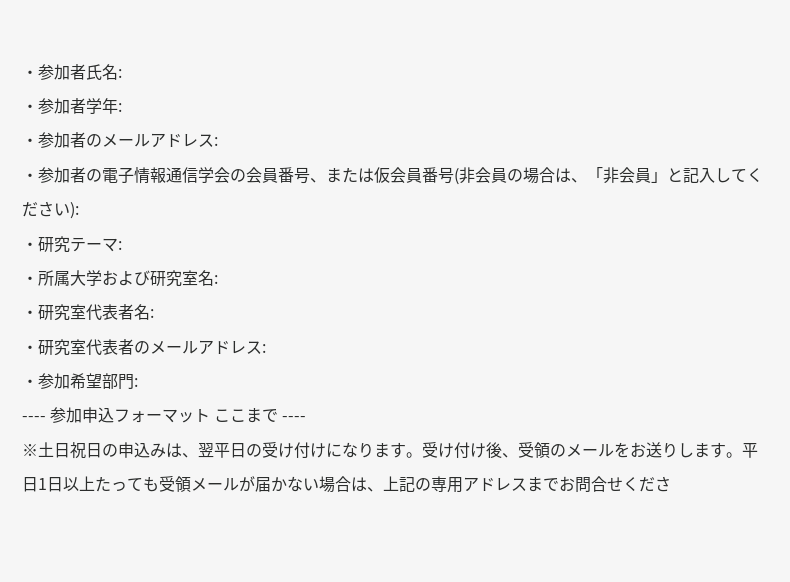・参加者氏名:
・参加者学年:
・参加者のメールアドレス:
・参加者の電子情報通信学会の会員番号、または仮会員番号(非会員の場合は、「非会員」と記入してください):
・研究テーマ:
・所属大学および研究室名:
・研究室代表者名:
・研究室代表者のメールアドレス:
・参加希望部門:
---- 参加申込フォーマット ここまで ----
※土日祝日の申込みは、翌平日の受け付けになります。受け付け後、受領のメールをお送りします。平日1日以上たっても受領メールが届かない場合は、上記の専用アドレスまでお問合せくださ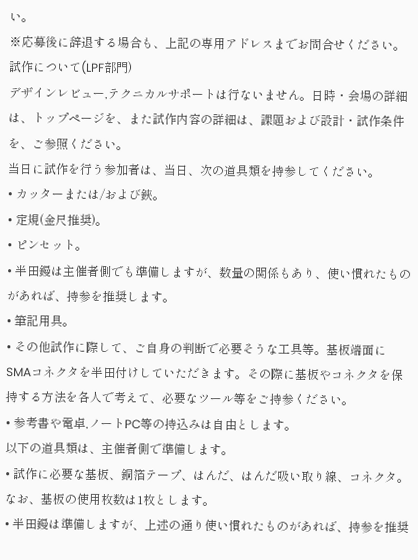い。
※応募後に辞退する場合も、上記の専用アドレスまでお問合せください。
試作について(LPF部門)
デザインレビュー,テクニカルサポートは行ないません。日時・会場の詳細は、トップページを、また試作内容の詳細は、課題および設計・試作条件を、ご参照ください。
当日に試作を行う参加者は、当日、次の道具類を持参してください。
• カッターまたは/および鋏。
• 定規(金尺推奨)。
• ピンセット。
• 半田鏝は主催者側でも準備しますが、数量の関係もあり、使い慣れたものがあれば、持参を推奨します。
• 筆記用具。
• その他試作に際して、ご自身の判断で必要そうな工具等。基板端面にSMAコネクタを半田付けしていただきます。その際に基板やコネクタを保持する方法を各人で考えて、必要なツール等をご持参ください。
• 参考書や電卓,ノートPC等の持込みは自由とします。
以下の道具類は、主催者側で準備します。
• 試作に必要な基板、銅箔テープ、はんだ、はんだ吸い取り線、コネクタ。なお、基板の使用枚数は1枚とします。
• 半田鏝は準備しますが、上述の通り使い慣れたものがあれば、持参を推奨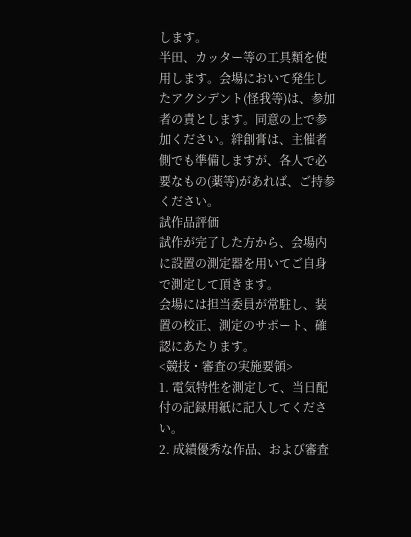します。
半田、カッター等の工具類を使用します。会場において発生したアクシデント(怪我等)は、参加者の責とします。同意の上で参加ください。絆創膏は、主催者側でも準備しますが、各人で必要なもの(薬等)があれば、ご持参ください。
試作品評価
試作が完了した方から、会場内に設置の測定器を用いてご自身で測定して頂きます。
会場には担当委員が常駐し、装置の校正、測定のサポート、確認にあたります。
<競技・審査の実施要領>
1. 電気特性を測定して、当日配付の記録用紙に記入してください。
2. 成績優秀な作品、および審査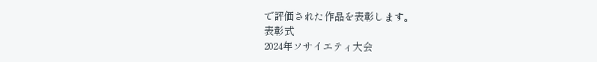で評価された作品を表彰します。
表彰式
2024年ソサイエティ大会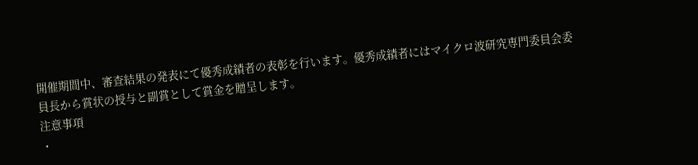開催期間中、審査結果の発表にて優秀成績者の表彰を行います。優秀成績者にはマイクロ波研究専門委員会委員長から賞状の授与と副賞として賞金を贈呈します。
注意事項
・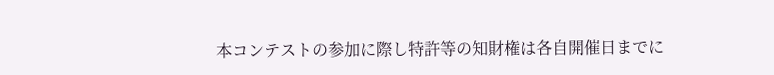本コンテストの参加に際し特許等の知財権は各自開催日までに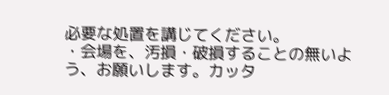必要な処置を講じてください。
・会場を、汚損・破損することの無いよう、お願いします。カッタ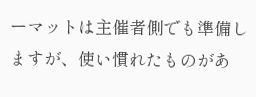ーマットは主催者側でも準備しますが、使い慣れたものがあ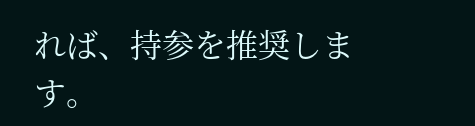れば、持参を推奨します。